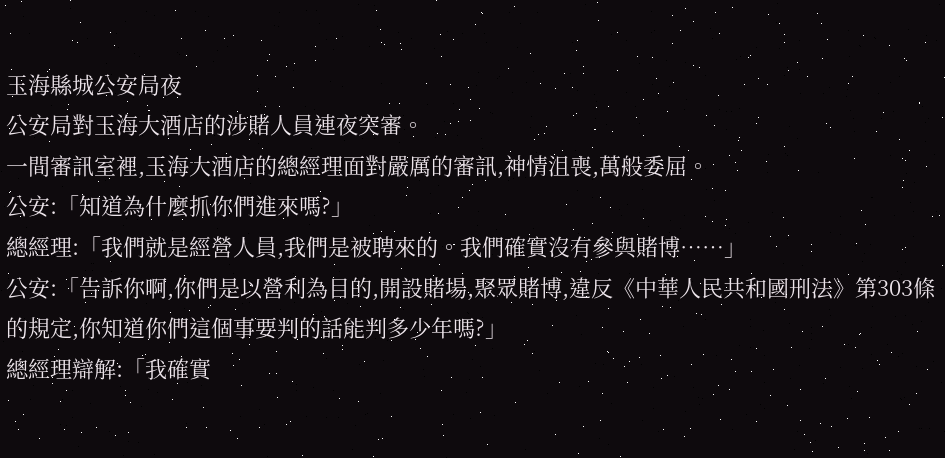玉海縣城公安局夜
公安局對玉海大酒店的涉賭人員連夜突審。
一間審訊室裡,玉海大酒店的總經理面對嚴厲的審訊,神情沮喪,萬般委屈。
公安:「知道為什麼抓你們進來嗎?」
總經理:「我們就是經營人員,我們是被聘來的。我們確實沒有參與賭博……」
公安:「告訴你啊,你們是以營利為目的,開設賭場,聚眾賭博,違反《中華人民共和國刑法》第303條的規定,你知道你們這個事要判的話能判多少年嗎?」
總經理辯解:「我確實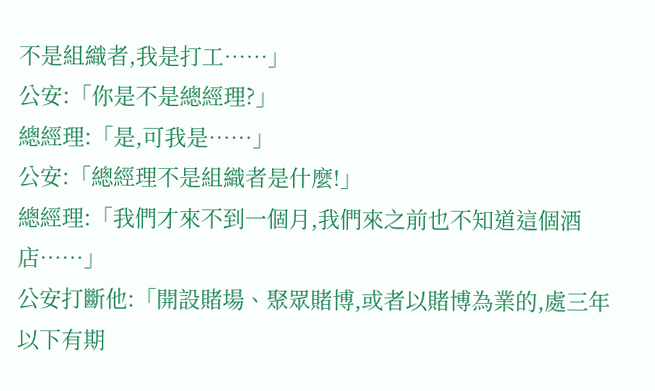不是組織者,我是打工……」
公安:「你是不是總經理?」
總經理:「是,可我是……」
公安:「總經理不是組織者是什麼!」
總經理:「我們才來不到一個月,我們來之前也不知道這個酒店……」
公安打斷他:「開設賭場、聚眾賭博,或者以賭博為業的,處三年以下有期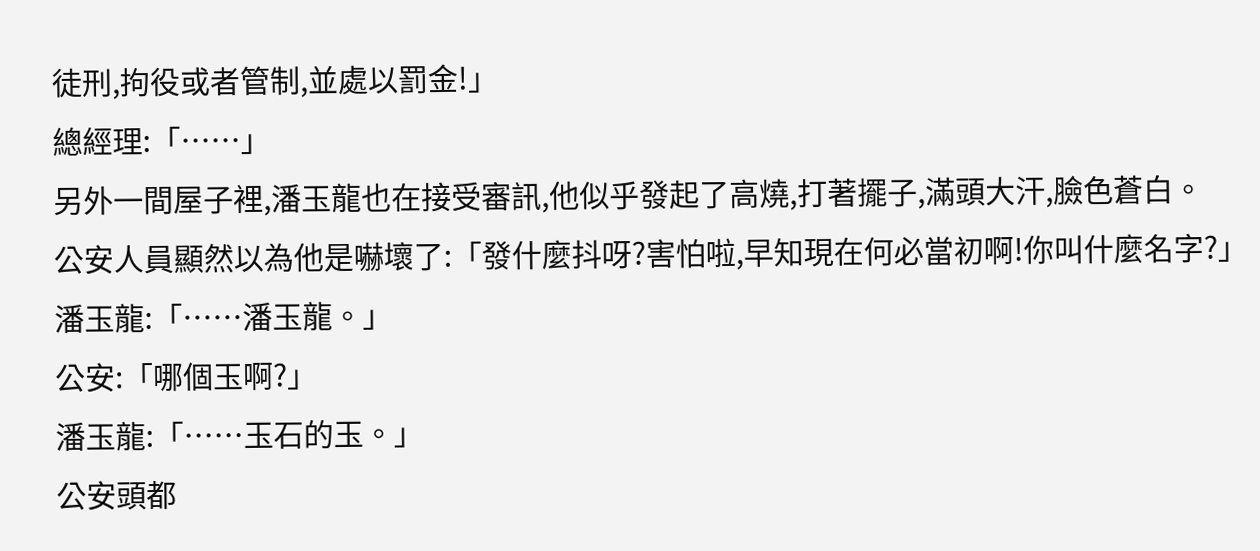徒刑,拘役或者管制,並處以罰金!」
總經理:「……」
另外一間屋子裡,潘玉龍也在接受審訊,他似乎發起了高燒,打著擺子,滿頭大汗,臉色蒼白。
公安人員顯然以為他是嚇壞了:「發什麼抖呀?害怕啦,早知現在何必當初啊!你叫什麼名字?」
潘玉龍:「……潘玉龍。」
公安:「哪個玉啊?」
潘玉龍:「……玉石的玉。」
公安頭都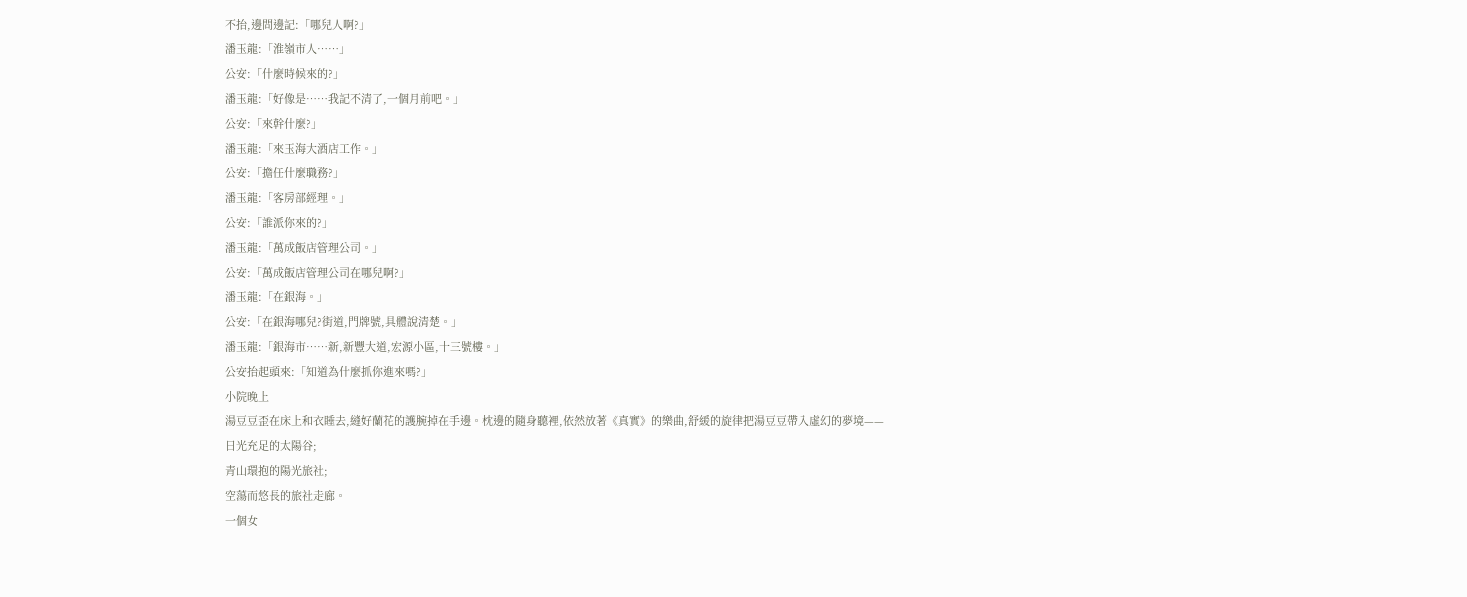不抬,邊問邊記:「哪兒人啊?」
潘玉龍:「淮嶺市人……」
公安:「什麼時候來的?」
潘玉龍:「好像是……我記不清了,一個月前吧。」
公安:「來幹什麼?」
潘玉龍:「來玉海大酒店工作。」
公安:「擔任什麼職務?」
潘玉龍:「客房部經理。」
公安:「誰派你來的?」
潘玉龍:「萬成飯店管理公司。」
公安:「萬成飯店管理公司在哪兒啊?」
潘玉龍:「在銀海。」
公安:「在銀海哪兒?街道,門牌號,具體說清楚。」
潘玉龍:「銀海市……新,新豐大道,宏源小區,十三號樓。」
公安抬起頭來:「知道為什麼抓你進來嗎?」
小院晚上
湯豆豆歪在床上和衣睡去,縫好蘭花的護腕掉在手邊。枕邊的隨身聽裡,依然放著《真實》的樂曲,舒緩的旋律把湯豆豆帶入虛幻的夢境——
日光充足的太陽谷;
青山環抱的陽光旅社;
空蕩而悠長的旅社走廊。
一個女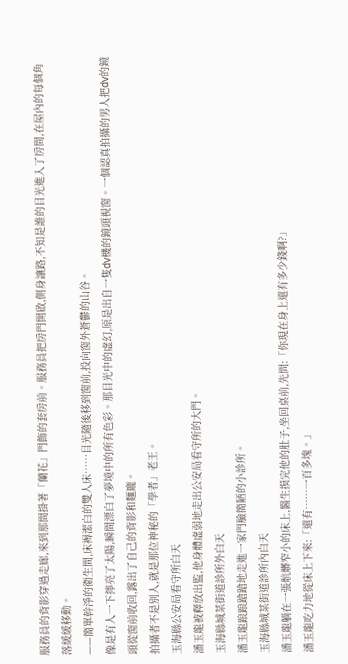服務員的背影穿過走廊,來到那間掛著「蘭花」門飾的套房前。服務員把房門開啟,側身讓路,不知是誰的目光進入了房間,在屋內的每個角落緩緩移動。
——簡單幹淨的衛生間,床褥潔白的雙人床……目光隨後移到窗前,投向窗外蒼鬱的山谷。
像是有人一下擰亮了太陽,瞬間漂白了夢境中的所有色彩。那目光中的虛幻,原是出自一隻dv機的鏡頭視窗。一個認真拍攝的男人把dv的鏡頭從窗前收回,露出了自己的背影和麵龐。
拍攝者不是別人,就是那位神秘的「學者」老王。
玉海縣公安局看守所白天
潘玉龍被釋放出監,他身體虛弱地走出公安局看守所的大門。
玉海縣城某街道診所外白天
潘玉龍踉踉蹌蹌地走進一家門臉簡陋的小診所。
玉海縣城某街道診所內白天
潘玉龍躺在一張骯髒窄小的床上,醫生摸完他的肚子,坐回桌前,先問:「你現在身上還有多少錢啊?」
潘玉龍吃力地從床上下來:「還有……一百多塊。」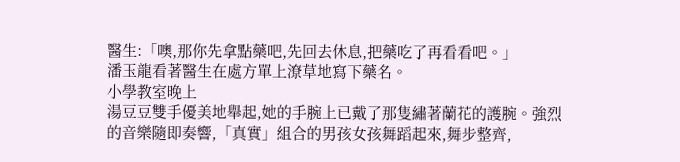醫生:「噢,那你先拿點藥吧,先回去休息,把藥吃了再看看吧。」
潘玉龍看著醫生在處方單上潦草地寫下藥名。
小學教室晚上
湯豆豆雙手優美地舉起,她的手腕上已戴了那隻繡著蘭花的護腕。強烈的音樂隨即奏響,「真實」組合的男孩女孩舞蹈起來,舞步整齊,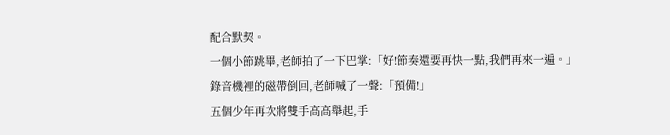配合默契。
一個小節跳畢,老師拍了一下巴掌:「好!節奏還要再快一點,我們再來一遍。」
錄音機裡的磁帶倒回,老師喊了一聲:「預備!」
五個少年再次將雙手高高舉起,手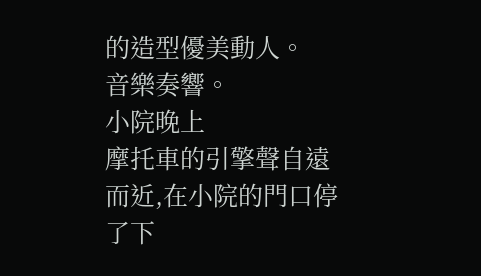的造型優美動人。
音樂奏響。
小院晚上
摩托車的引擎聲自遠而近,在小院的門口停了下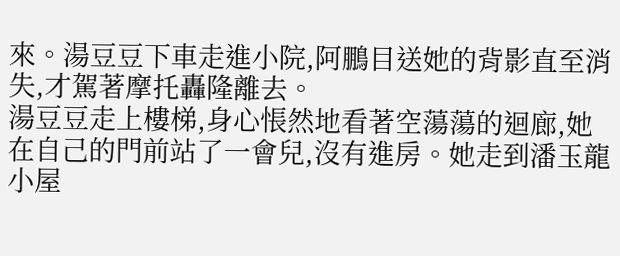來。湯豆豆下車走進小院,阿鵬目送她的背影直至消失,才駕著摩托轟隆離去。
湯豆豆走上樓梯,身心悵然地看著空蕩蕩的迴廊,她在自己的門前站了一會兒,沒有進房。她走到潘玉龍小屋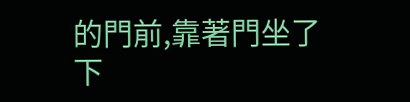的門前,靠著門坐了下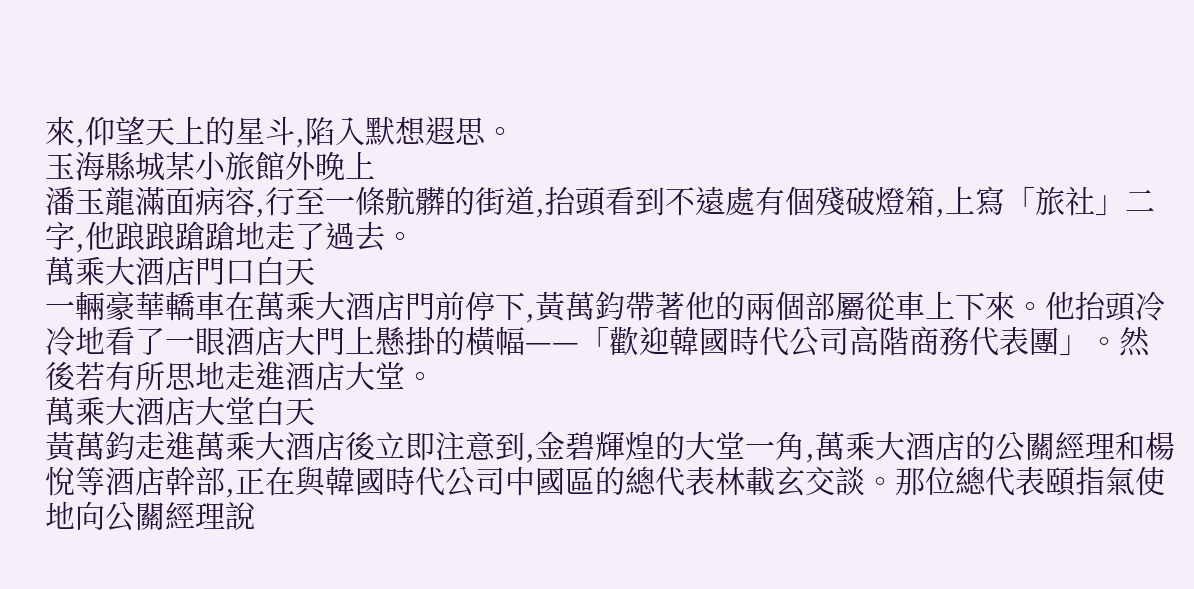來,仰望天上的星斗,陷入默想遐思。
玉海縣城某小旅館外晚上
潘玉龍滿面病容,行至一條骯髒的街道,抬頭看到不遠處有個殘破燈箱,上寫「旅社」二字,他踉踉蹌蹌地走了過去。
萬乘大酒店門口白天
一輛豪華轎車在萬乘大酒店門前停下,黃萬鈞帶著他的兩個部屬從車上下來。他抬頭冷冷地看了一眼酒店大門上懸掛的橫幅——「歡迎韓國時代公司高階商務代表團」。然後若有所思地走進酒店大堂。
萬乘大酒店大堂白天
黃萬鈞走進萬乘大酒店後立即注意到,金碧輝煌的大堂一角,萬乘大酒店的公關經理和楊悅等酒店幹部,正在與韓國時代公司中國區的總代表林載玄交談。那位總代表頤指氣使地向公關經理說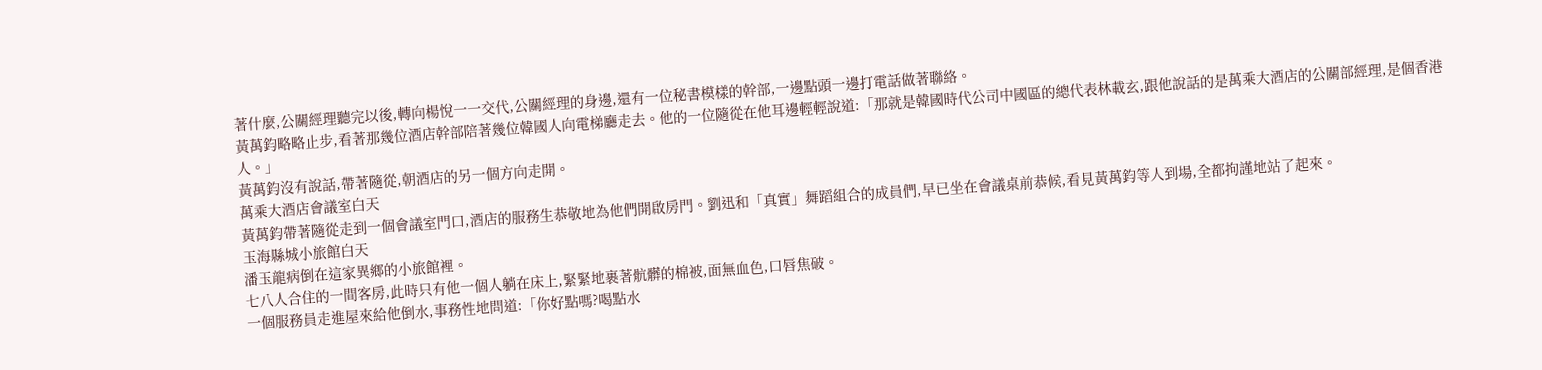著什麼,公關經理聽完以後,轉向楊悅一一交代,公關經理的身邊,還有一位秘書模樣的幹部,一邊點頭一邊打電話做著聯絡。
黃萬鈞略略止步,看著那幾位酒店幹部陪著幾位韓國人向電梯廳走去。他的一位隨從在他耳邊輕輕說道:「那就是韓國時代公司中國區的總代表林載玄,跟他說話的是萬乘大酒店的公關部經理,是個香港人。」
黃萬鈞沒有說話,帶著隨從,朝酒店的另一個方向走開。
萬乘大酒店會議室白天
黃萬鈞帶著隨從走到一個會議室門口,酒店的服務生恭敬地為他們開啟房門。劉迅和「真實」舞蹈組合的成員們,早已坐在會議桌前恭候,看見黃萬鈞等人到場,全都拘謹地站了起來。
玉海縣城小旅館白天
潘玉龍病倒在這家異鄉的小旅館裡。
七八人合住的一間客房,此時只有他一個人躺在床上,緊緊地裹著骯髒的棉被,面無血色,口唇焦破。
一個服務員走進屋來給他倒水,事務性地問道:「你好點嗎?喝點水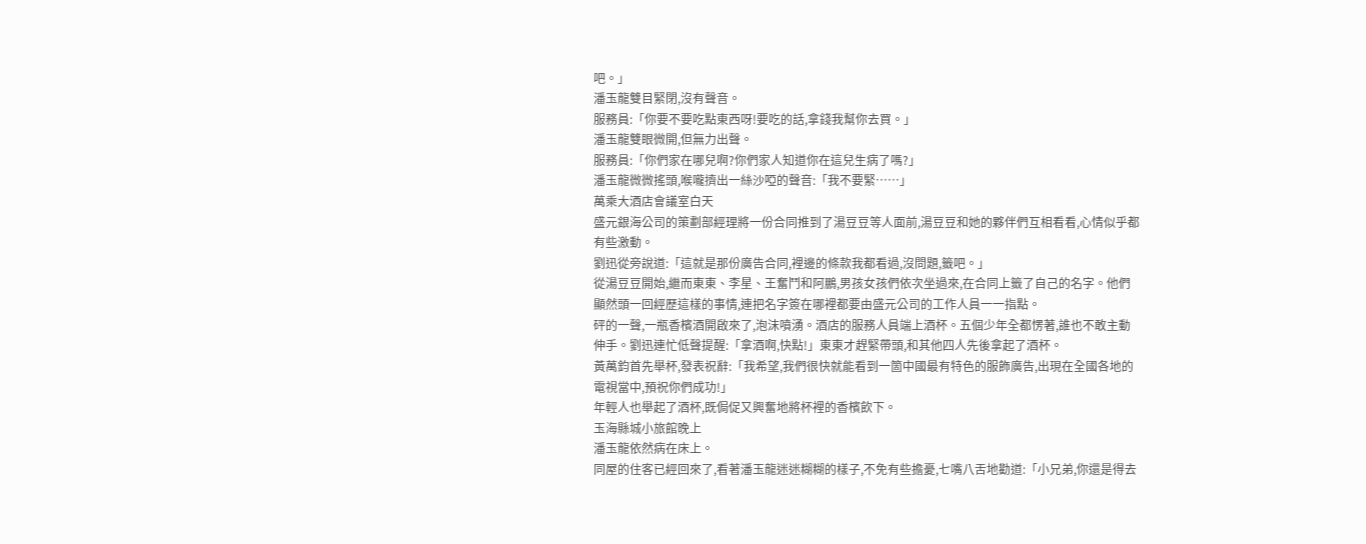吧。」
潘玉龍雙目緊閉,沒有聲音。
服務員:「你要不要吃點東西呀!要吃的話,拿錢我幫你去買。」
潘玉龍雙眼微開,但無力出聲。
服務員:「你們家在哪兒啊?你們家人知道你在這兒生病了嗎?」
潘玉龍微微搖頭,喉嚨擠出一絲沙啞的聲音:「我不要緊……」
萬乘大酒店會議室白天
盛元銀海公司的策劃部經理將一份合同推到了湯豆豆等人面前,湯豆豆和她的夥伴們互相看看,心情似乎都有些激動。
劉迅從旁說道:「這就是那份廣告合同,裡邊的條款我都看過,沒問題,籤吧。」
從湯豆豆開始,繼而東東、李星、王奮鬥和阿鵬,男孩女孩們依次坐過來,在合同上籤了自己的名字。他們顯然頭一回經歷這樣的事情,連把名字簽在哪裡都要由盛元公司的工作人員一一指點。
砰的一聲,一瓶香檳酒開啟來了,泡沫噴湧。酒店的服務人員端上酒杯。五個少年全都愣著,誰也不敢主動伸手。劉迅連忙低聲提醒:「拿酒啊,快點!」東東才趕緊帶頭,和其他四人先後拿起了酒杯。
黃萬鈞首先舉杯,發表祝辭:「我希望,我們很快就能看到一箇中國最有特色的服飾廣告,出現在全國各地的電視當中,預祝你們成功!」
年輕人也舉起了酒杯,既侷促又興奮地將杯裡的香檳飲下。
玉海縣城小旅館晚上
潘玉龍依然病在床上。
同屋的住客已經回來了,看著潘玉龍迷迷糊糊的樣子,不免有些擔憂,七嘴八舌地勸道:「小兄弟,你還是得去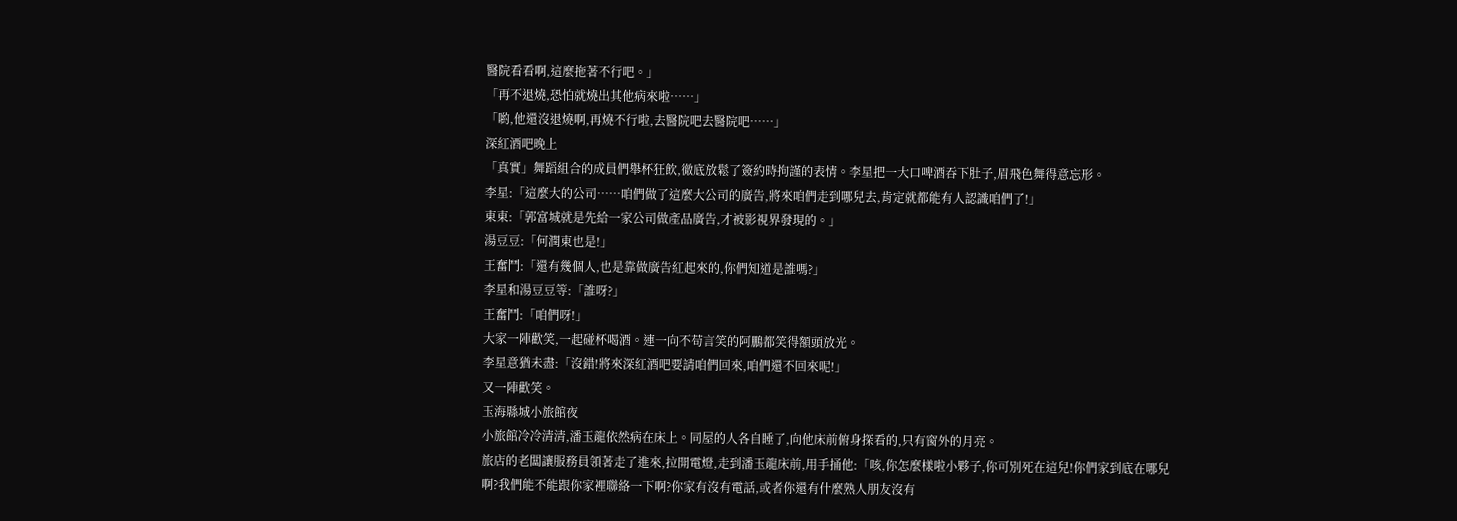醫院看看啊,這麼拖著不行吧。」
「再不退燒,恐怕就燒出其他病來啦……」
「喲,他還沒退燒啊,再燒不行啦,去醫院吧去醫院吧……」
深紅酒吧晚上
「真實」舞蹈組合的成員們舉杯狂飲,徹底放鬆了簽約時拘謹的表情。李星把一大口啤酒吞下肚子,眉飛色舞得意忘形。
李星:「這麼大的公司……咱們做了這麼大公司的廣告,將來咱們走到哪兒去,肯定就都能有人認識咱們了!」
東東:「郭富城就是先給一家公司做產品廣告,才被影視界發現的。」
湯豆豆:「何潤東也是!」
王奮鬥:「還有幾個人,也是靠做廣告紅起來的,你們知道是誰嗎?」
李星和湯豆豆等:「誰呀?」
王奮鬥:「咱們呀!」
大家一陣歡笑,一起碰杯喝酒。連一向不苟言笑的阿鵬都笑得額頭放光。
李星意猶未盡:「沒錯!將來深紅酒吧要請咱們回來,咱們還不回來呢!」
又一陣歡笑。
玉海縣城小旅館夜
小旅館冷冷清清,潘玉龍依然病在床上。同屋的人各自睡了,向他床前俯身探看的,只有窗外的月亮。
旅店的老闆讓服務員領著走了進來,拉開電燈,走到潘玉龍床前,用手捅他:「咳,你怎麼樣啦小夥子,你可別死在這兒!你們家到底在哪兒啊?我們能不能跟你家裡聯絡一下啊?你家有沒有電話,或者你還有什麼熟人朋友沒有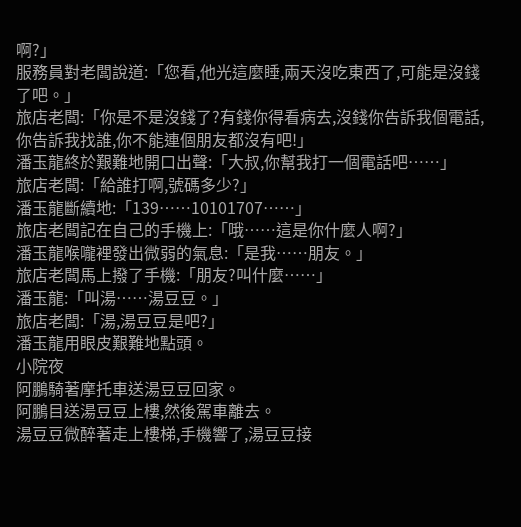啊?」
服務員對老闆說道:「您看,他光這麼睡,兩天沒吃東西了,可能是沒錢了吧。」
旅店老闆:「你是不是沒錢了?有錢你得看病去,沒錢你告訴我個電話,你告訴我找誰,你不能連個朋友都沒有吧!」
潘玉龍終於艱難地開口出聲:「大叔,你幫我打一個電話吧……」
旅店老闆:「給誰打啊,號碼多少?」
潘玉龍斷續地:「139……10101707……」
旅店老闆記在自己的手機上:「哦……這是你什麼人啊?」
潘玉龍喉嚨裡發出微弱的氣息:「是我……朋友。」
旅店老闆馬上撥了手機:「朋友?叫什麼……」
潘玉龍:「叫湯……湯豆豆。」
旅店老闆:「湯,湯豆豆是吧?」
潘玉龍用眼皮艱難地點頭。
小院夜
阿鵬騎著摩托車送湯豆豆回家。
阿鵬目送湯豆豆上樓,然後駕車離去。
湯豆豆微醉著走上樓梯,手機響了,湯豆豆接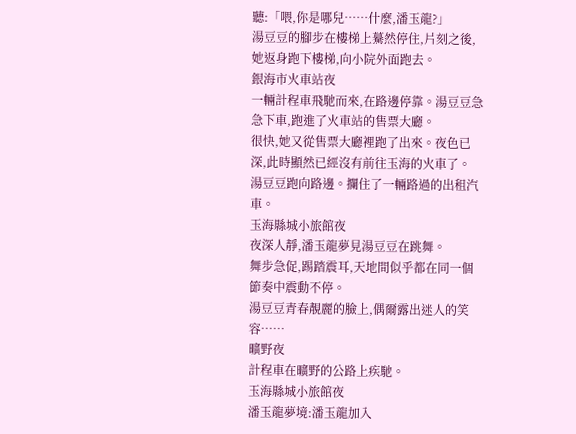聽:「喂,你是哪兒……什麼,潘玉龍?」
湯豆豆的腳步在樓梯上驀然停住,片刻之後,她返身跑下樓梯,向小院外面跑去。
銀海市火車站夜
一輛計程車飛馳而來,在路邊停靠。湯豆豆急急下車,跑進了火車站的售票大廳。
很快,她又從售票大廳裡跑了出來。夜色已深,此時顯然已經沒有前往玉海的火車了。
湯豆豆跑向路邊。攔住了一輛路過的出租汽車。
玉海縣城小旅館夜
夜深人靜,潘玉龍夢見湯豆豆在跳舞。
舞步急促,踢踏震耳,天地間似乎都在同一個節奏中震動不停。
湯豆豆青春靚麗的臉上,偶爾露出迷人的笑容……
曠野夜
計程車在曠野的公路上疾馳。
玉海縣城小旅館夜
潘玉龍夢境:潘玉龍加入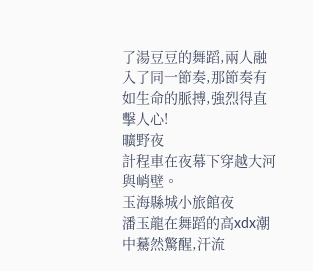了湯豆豆的舞蹈,兩人融入了同一節奏,那節奏有如生命的脈搏,強烈得直擊人心!
曠野夜
計程車在夜幕下穿越大河與峭壁。
玉海縣城小旅館夜
潘玉龍在舞蹈的高xdx潮中驀然驚醒,汗流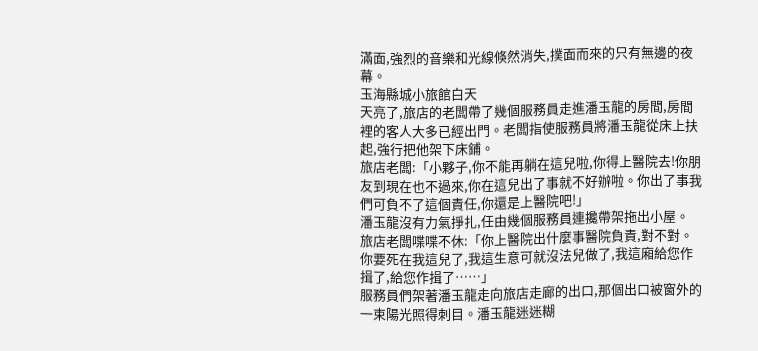滿面,強烈的音樂和光線倏然消失,撲面而來的只有無邊的夜幕。
玉海縣城小旅館白天
天亮了,旅店的老闆帶了幾個服務員走進潘玉龍的房間,房間裡的客人大多已經出門。老闆指使服務員將潘玉龍從床上扶起,強行把他架下床鋪。
旅店老闆:「小夥子,你不能再躺在這兒啦,你得上醫院去!你朋友到現在也不過來,你在這兒出了事就不好辦啦。你出了事我們可負不了這個責任,你還是上醫院吧!」
潘玉龍沒有力氣掙扎,任由幾個服務員連攙帶架拖出小屋。
旅店老闆喋喋不休:「你上醫院出什麼事醫院負責,對不對。你要死在我這兒了,我這生意可就沒法兒做了,我這廂給您作揖了,給您作揖了……」
服務員們架著潘玉龍走向旅店走廊的出口,那個出口被窗外的一束陽光照得刺目。潘玉龍迷迷糊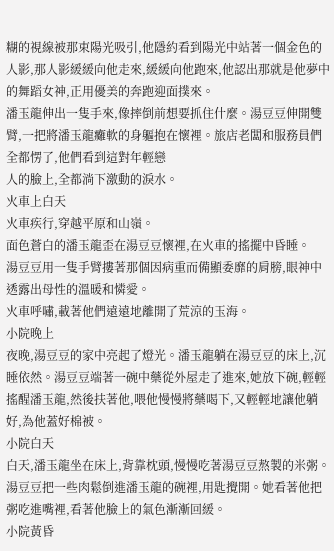糊的視線被那束陽光吸引,他隱約看到陽光中站著一個金色的人影,那人影緩緩向他走來,緩緩向他跑來,他認出那就是他夢中的舞蹈女神,正用優美的奔跑迎面撲來。
潘玉龍伸出一隻手來,像摔倒前想要抓住什麼。湯豆豆伸開雙臂,一把將潘玉龍癱軟的身軀抱在懷裡。旅店老闆和服務員們全都愣了,他們看到這對年輕戀
人的臉上,全都淌下激動的淚水。
火車上白天
火車疾行,穿越平原和山嶺。
面色蒼白的潘玉龍歪在湯豆豆懷裡,在火車的搖擺中昏睡。
湯豆豆用一隻手臂摟著那個因病重而備顯委靡的肩膀,眼神中透露出母性的溫暖和憐愛。
火車呼嘯,載著他們遠遠地離開了荒涼的玉海。
小院晚上
夜晚,湯豆豆的家中亮起了燈光。潘玉龍躺在湯豆豆的床上,沉睡依然。湯豆豆端著一碗中藥從外屋走了進來,她放下碗,輕輕搖醒潘玉龍,然後扶著他,喂他慢慢將藥喝下,又輕輕地讓他躺好,為他蓋好棉被。
小院白天
白天,潘玉龍坐在床上,背靠枕頭,慢慢吃著湯豆豆熬製的米粥。湯豆豆把一些肉鬆倒進潘玉龍的碗裡,用匙攪開。她看著他把粥吃進嘴裡,看著他臉上的氣色漸漸回緩。
小院黃昏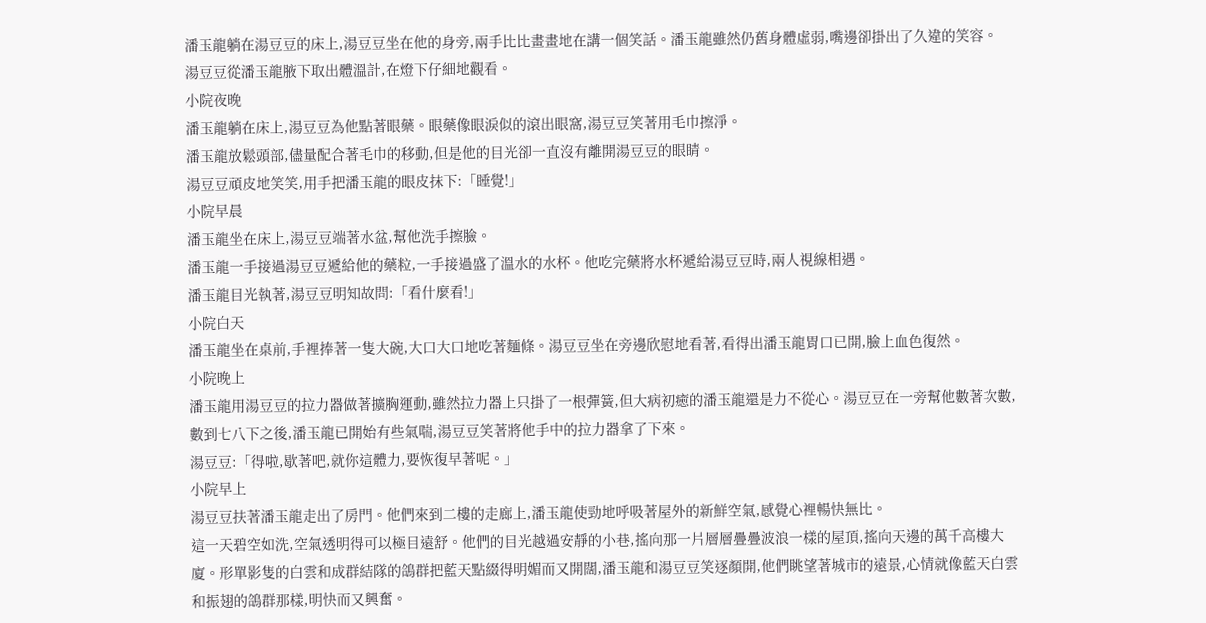潘玉龍躺在湯豆豆的床上,湯豆豆坐在他的身旁,兩手比比畫畫地在講一個笑話。潘玉龍雖然仍舊身體虛弱,嘴邊卻掛出了久違的笑容。
湯豆豆從潘玉龍腋下取出體溫計,在燈下仔細地觀看。
小院夜晚
潘玉龍躺在床上,湯豆豆為他點著眼藥。眼藥像眼淚似的滾出眼窩,湯豆豆笑著用毛巾擦淨。
潘玉龍放鬆頭部,儘量配合著毛巾的移動,但是他的目光卻一直沒有離開湯豆豆的眼睛。
湯豆豆頑皮地笑笑,用手把潘玉龍的眼皮抹下:「睡覺!」
小院早晨
潘玉龍坐在床上,湯豆豆端著水盆,幫他洗手擦臉。
潘玉龍一手接過湯豆豆遞給他的藥粒,一手接過盛了溫水的水杯。他吃完藥將水杯遞給湯豆豆時,兩人視線相遇。
潘玉龍目光執著,湯豆豆明知故問:「看什麼看!」
小院白天
潘玉龍坐在桌前,手裡捧著一隻大碗,大口大口地吃著麵條。湯豆豆坐在旁邊欣慰地看著,看得出潘玉龍胃口已開,臉上血色復然。
小院晚上
潘玉龍用湯豆豆的拉力器做著擴胸運動,雖然拉力器上只掛了一根彈簧,但大病初癒的潘玉龍還是力不從心。湯豆豆在一旁幫他數著次數,數到七八下之後,潘玉龍已開始有些氣喘,湯豆豆笑著將他手中的拉力器拿了下來。
湯豆豆:「得啦,歇著吧,就你這體力,要恢復早著呢。」
小院早上
湯豆豆扶著潘玉龍走出了房門。他們來到二樓的走廊上,潘玉龍使勁地呼吸著屋外的新鮮空氣,感覺心裡暢快無比。
這一天碧空如洗,空氣透明得可以極目遠舒。他們的目光越過安靜的小巷,搖向那一片層層疊疊波浪一樣的屋頂,搖向天邊的萬千高樓大廈。形單影隻的白雲和成群結隊的鴿群把藍天點綴得明媚而又開闊,潘玉龍和湯豆豆笑逐顏開,他們眺望著城市的遠景,心情就像藍天白雲和振翅的鴿群那樣,明快而又興奮。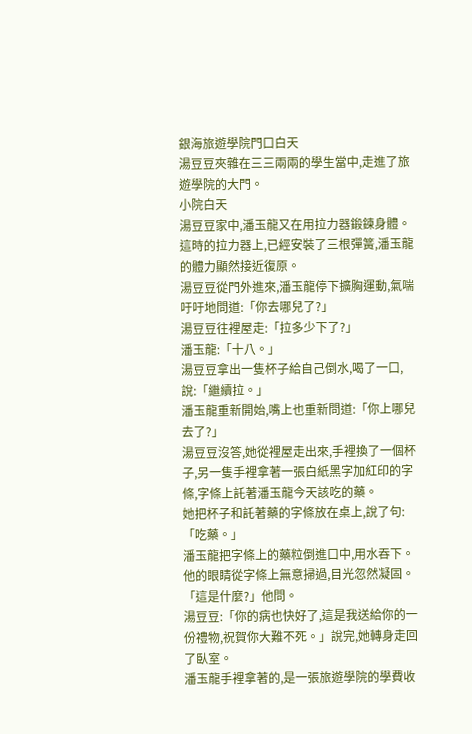銀海旅遊學院門口白天
湯豆豆夾雜在三三兩兩的學生當中,走進了旅遊學院的大門。
小院白天
湯豆豆家中,潘玉龍又在用拉力器鍛鍊身體。這時的拉力器上,已經安裝了三根彈簧,潘玉龍的體力顯然接近復原。
湯豆豆從門外進來,潘玉龍停下擴胸運動,氣喘吁吁地問道:「你去哪兒了?」
湯豆豆往裡屋走:「拉多少下了?」
潘玉龍:「十八。」
湯豆豆拿出一隻杯子給自己倒水,喝了一口,說:「繼續拉。」
潘玉龍重新開始,嘴上也重新問道:「你上哪兒去了?」
湯豆豆沒答,她從裡屋走出來,手裡換了一個杯子,另一隻手裡拿著一張白紙黑字加紅印的字條,字條上託著潘玉龍今天該吃的藥。
她把杯子和託著藥的字條放在桌上,說了句:「吃藥。」
潘玉龍把字條上的藥粒倒進口中,用水吞下。他的眼睛從字條上無意掃過,目光忽然凝固。
「這是什麼?」他問。
湯豆豆:「你的病也快好了,這是我送給你的一份禮物,祝賀你大難不死。」說完,她轉身走回了臥室。
潘玉龍手裡拿著的,是一張旅遊學院的學費收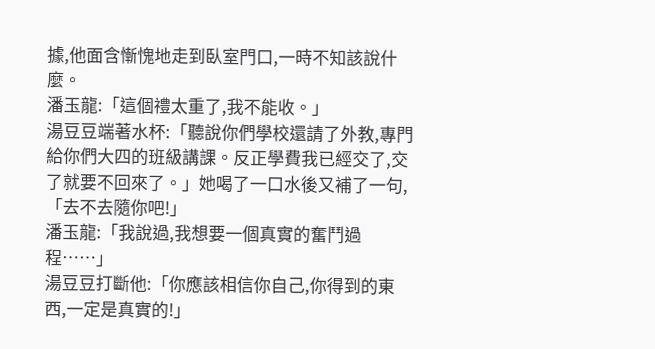據,他面含慚愧地走到臥室門口,一時不知該說什麼。
潘玉龍:「這個禮太重了,我不能收。」
湯豆豆端著水杯:「聽說你們學校還請了外教,專門給你們大四的班級講課。反正學費我已經交了,交了就要不回來了。」她喝了一口水後又補了一句,「去不去隨你吧!」
潘玉龍:「我說過,我想要一個真實的奮鬥過程……」
湯豆豆打斷他:「你應該相信你自己,你得到的東西,一定是真實的!」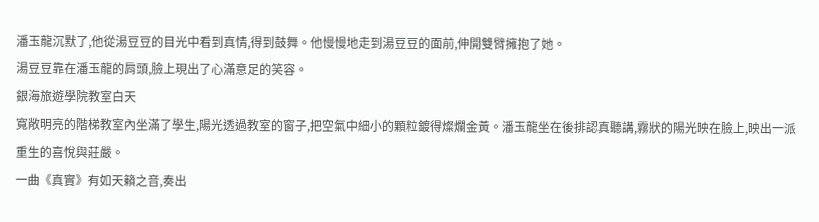潘玉龍沉默了,他從湯豆豆的目光中看到真情,得到鼓舞。他慢慢地走到湯豆豆的面前,伸開雙臂擁抱了她。
湯豆豆靠在潘玉龍的肩頭,臉上現出了心滿意足的笑容。
銀海旅遊學院教室白天
寬敞明亮的階梯教室內坐滿了學生,陽光透過教室的窗子,把空氣中細小的顆粒鍍得燦爛金黃。潘玉龍坐在後排認真聽講,霧狀的陽光映在臉上,映出一派重生的喜悅與莊嚴。
一曲《真實》有如天籟之音,奏出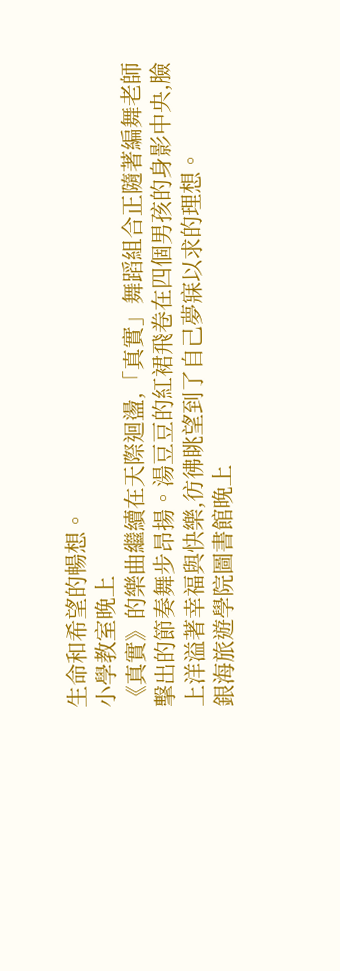生命和希望的暢想。
小學教室晚上
《真實》的樂曲繼續在天際迴盪,「真實」舞蹈組合正隨著編舞老師擊出的節奏舞步昂揚。湯豆豆的紅裙飛卷在四個男孩的身影中央,臉上洋溢著幸福與快樂,彷彿眺望到了自己夢寐以求的理想。
銀海旅遊學院圖書館晚上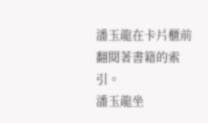潘玉龍在卡片櫃前翻閱著書籍的索引。
潘玉龍坐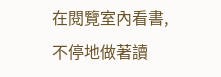在閱覽室內看書,不停地做著讀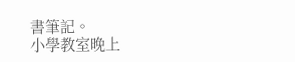書筆記。
小學教室晚上